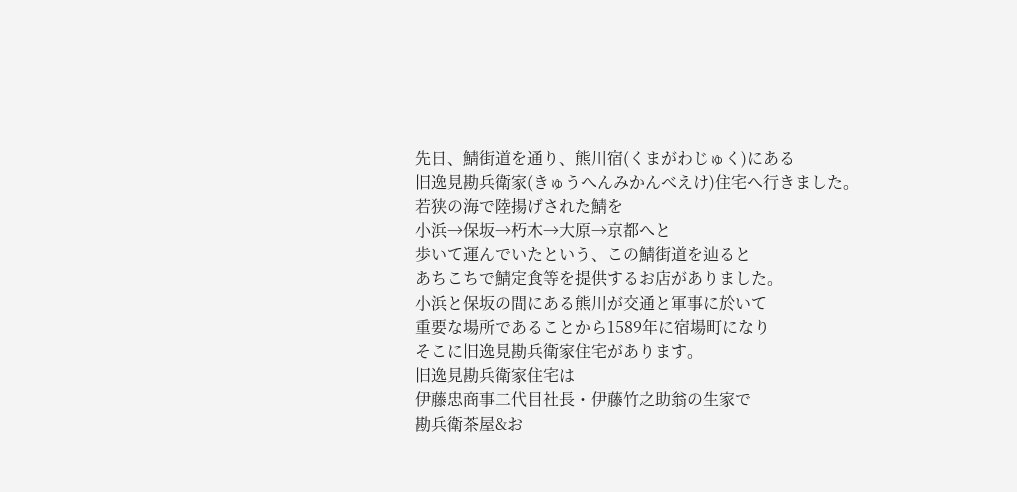先日、鯖街道を通り、熊川宿(くまがわじゅく)にある
旧逸見勘兵衛家(きゅうへんみかんべえけ)住宅へ行きました。
若狭の海で陸揚げされた鯖を
小浜→保坂→朽木→大原→京都へと
歩いて運んでいたという、この鯖街道を辿ると
あちこちで鯖定食等を提供するお店がありました。
小浜と保坂の間にある熊川が交通と軍事に於いて
重要な場所であることから1589年に宿場町になり
そこに旧逸見勘兵衛家住宅があります。
旧逸見勘兵衛家住宅は
伊藤忠商事二代目社長・伊藤竹之助翁の生家で
勘兵衛茶屋&お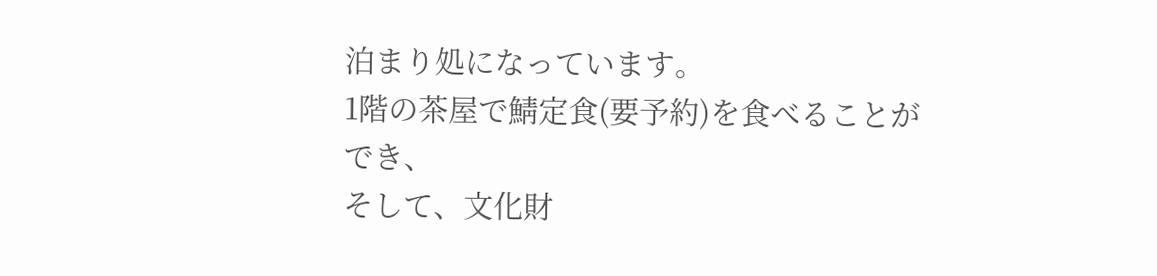泊まり処になっています。
1階の茶屋で鯖定食(要予約)を食べることができ、
そして、文化財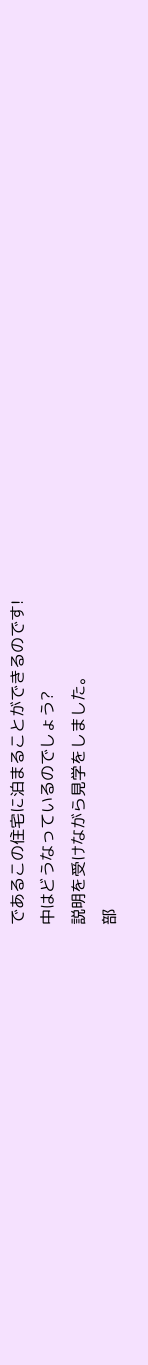であるこの住宅に泊まることができるのです!
中はどうなっているのでしょう?
説明を受けながら見学をしました。
部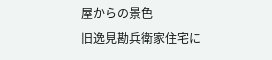屋からの景色
旧逸見勘兵衛家住宅に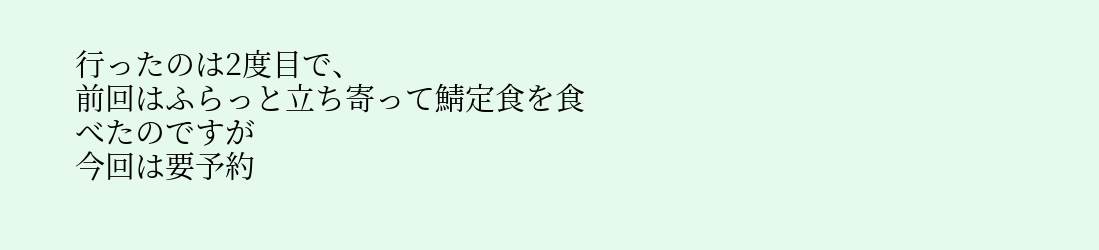行ったのは2度目で、
前回はふらっと立ち寄って鯖定食を食べたのですが
今回は要予約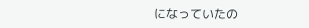になっていたの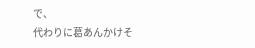で、
代わりに葛あんかけそ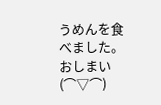うめんを食べました。
おしまい(⌒▽⌒)